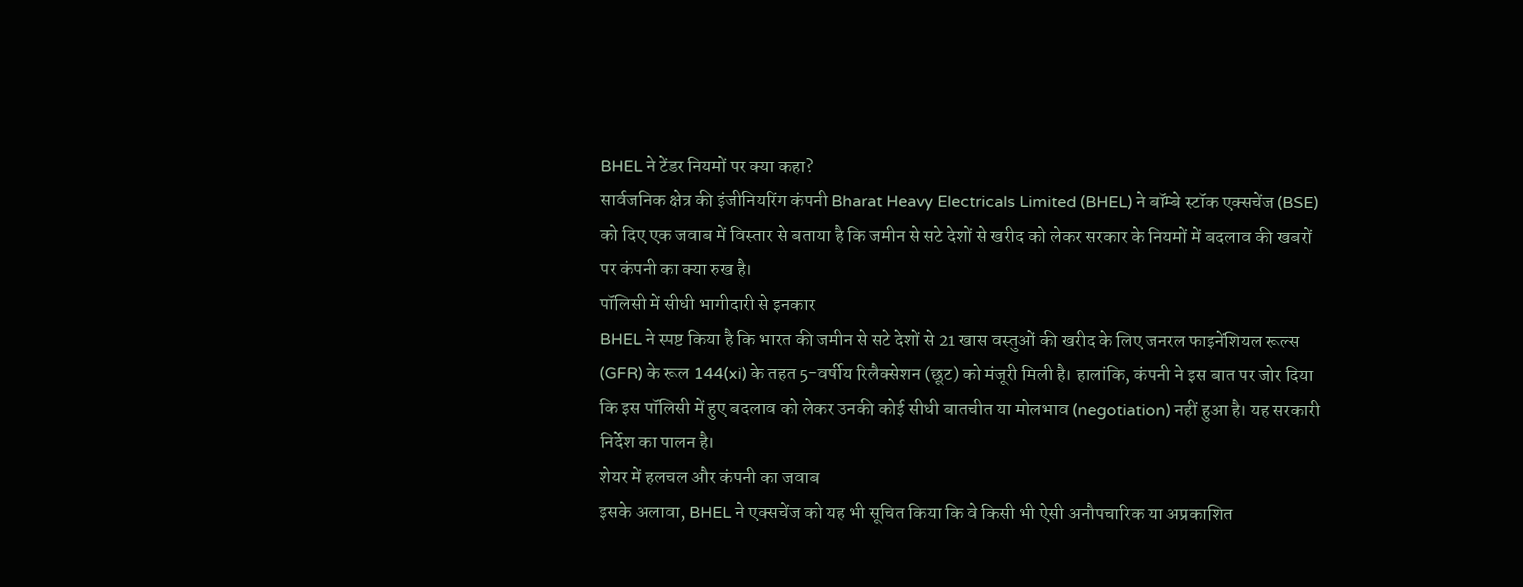BHEL ने टेंडर नियमों पर क्या कहा?
सार्वजनिक क्षेत्र की इंजीनियरिंग कंपनी Bharat Heavy Electricals Limited (BHEL) ने बॉम्बे स्टॉक एक्सचेंज (BSE) को दिए एक जवाब में विस्तार से बताया है कि जमीन से सटे देशों से खरीद को लेकर सरकार के नियमों में बदलाव की खबरों पर कंपनी का क्या रुख है।
पॉलिसी में सीधी भागीदारी से इनकार
BHEL ने स्पष्ट किया है कि भारत की जमीन से सटे देशों से 21 खास वस्तुओं की खरीद के लिए जनरल फाइनेंशियल रूल्स (GFR) के रूल 144(xi) के तहत 5-वर्षीय रिलैक्सेशन (छूट) को मंजूरी मिली है। हालांकि, कंपनी ने इस बात पर जोर दिया कि इस पॉलिसी में हुए बदलाव को लेकर उनकी कोई सीधी बातचीत या मोलभाव (negotiation) नहीं हुआ है। यह सरकारी निर्देश का पालन है।
शेयर में हलचल और कंपनी का जवाब
इसके अलावा, BHEL ने एक्सचेंज को यह भी सूचित किया कि वे किसी भी ऐसी अनौपचारिक या अप्रकाशित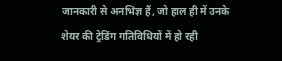जानकारी से अनभिज्ञ हैं, जो हाल ही में उनके शेयर की ट्रेडिंग गतिविधियों में हो रही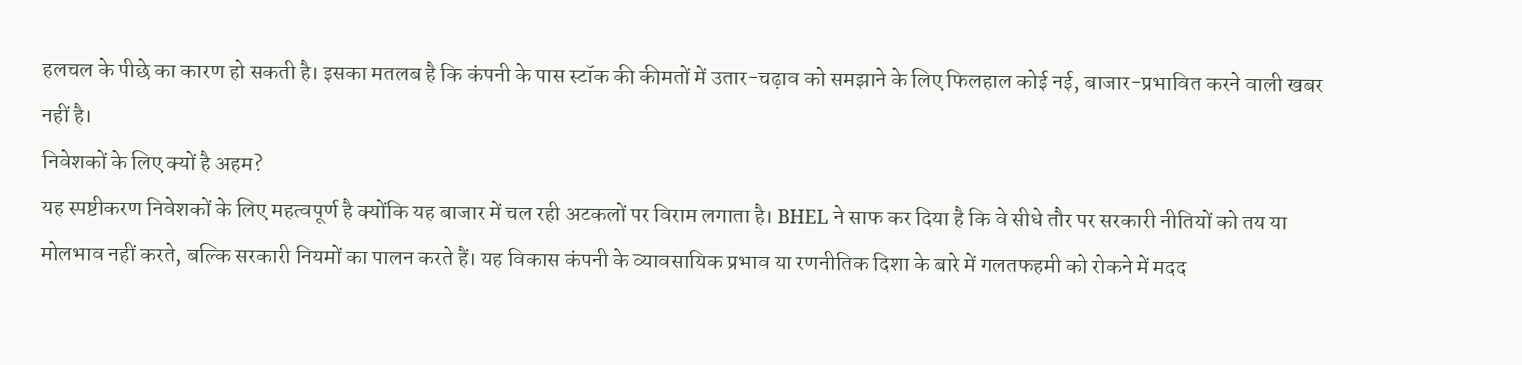हलचल के पीछे का कारण हो सकती है। इसका मतलब है कि कंपनी के पास स्टॉक की कीमतों में उतार-चढ़ाव को समझाने के लिए फिलहाल कोई नई, बाजार-प्रभावित करने वाली खबर नहीं है।
निवेशकों के लिए क्यों है अहम?
यह स्पष्टीकरण निवेशकों के लिए महत्वपूर्ण है क्योंकि यह बाजार में चल रही अटकलों पर विराम लगाता है। BHEL ने साफ कर दिया है कि वे सीधे तौर पर सरकारी नीतियों को तय या मोलभाव नहीं करते, बल्कि सरकारी नियमों का पालन करते हैं। यह विकास कंपनी के व्यावसायिक प्रभाव या रणनीतिक दिशा के बारे में गलतफहमी को रोकने में मदद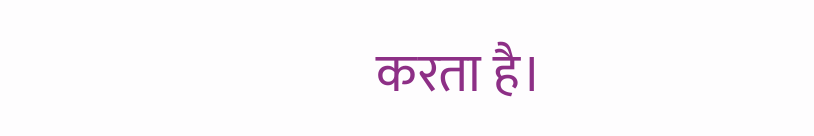करता है।